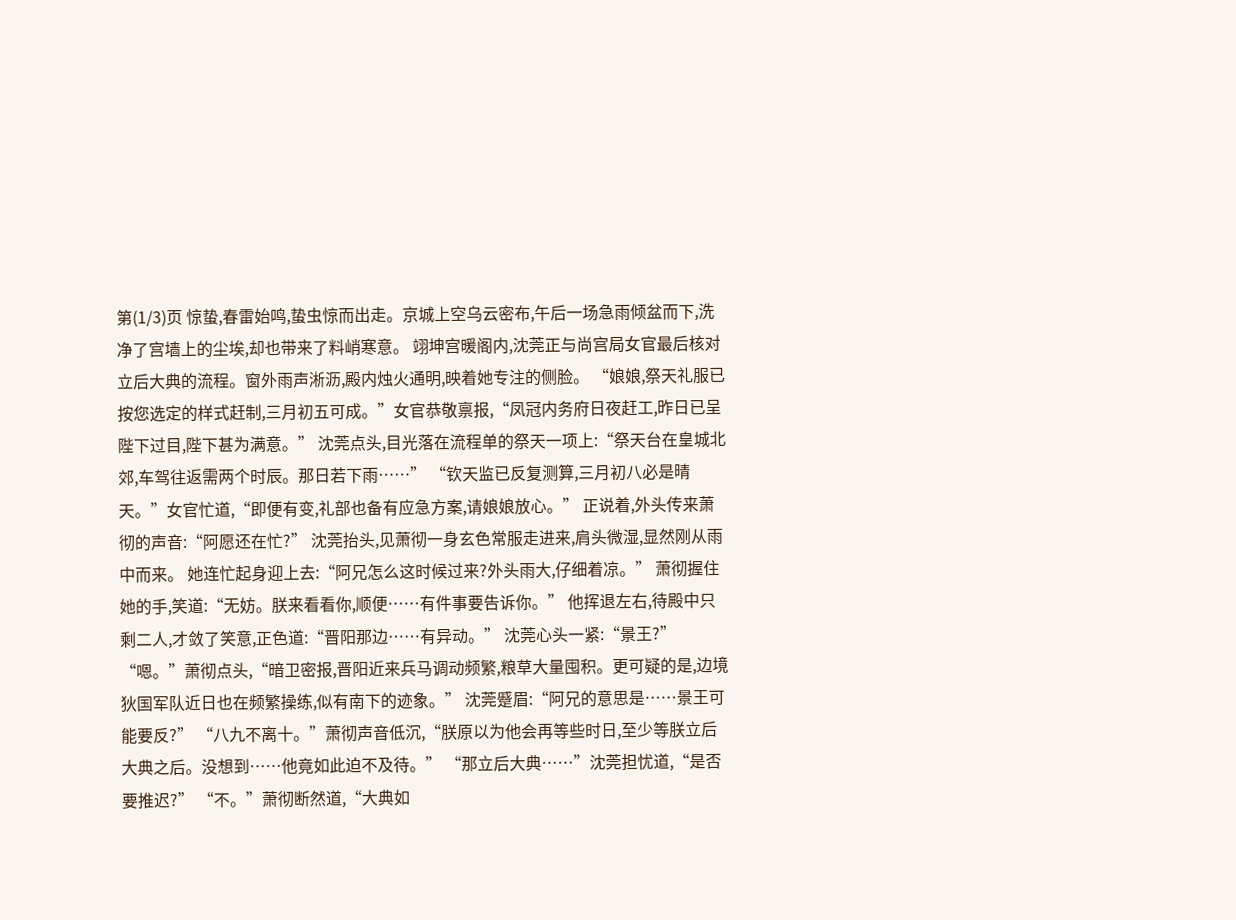第(1/3)页 惊蛰,春雷始鸣,蛰虫惊而出走。京城上空乌云密布,午后一场急雨倾盆而下,洗净了宫墙上的尘埃,却也带来了料峭寒意。 翊坤宫暖阁内,沈莞正与尚宫局女官最后核对立后大典的流程。窗外雨声淅沥,殿内烛火通明,映着她专注的侧脸。 “娘娘,祭天礼服已按您选定的样式赶制,三月初五可成。”女官恭敬禀报,“凤冠内务府日夜赶工,昨日已呈陛下过目,陛下甚为满意。” 沈莞点头,目光落在流程单的祭天一项上:“祭天台在皇城北郊,车驾往返需两个时辰。那日若下雨……” “钦天监已反复测算,三月初八必是晴天。”女官忙道,“即便有变,礼部也备有应急方案,请娘娘放心。” 正说着,外头传来萧彻的声音:“阿愿还在忙?” 沈莞抬头,见萧彻一身玄色常服走进来,肩头微湿,显然刚从雨中而来。 她连忙起身迎上去:“阿兄怎么这时候过来?外头雨大,仔细着凉。” 萧彻握住她的手,笑道:“无妨。朕来看看你,顺便……有件事要告诉你。” 他挥退左右,待殿中只剩二人,才敛了笑意,正色道:“晋阳那边……有异动。” 沈莞心头一紧:“景王?” “嗯。”萧彻点头,“暗卫密报,晋阳近来兵马调动频繁,粮草大量囤积。更可疑的是,边境狄国军队近日也在频繁操练,似有南下的迹象。” 沈莞蹙眉:“阿兄的意思是……景王可能要反?” “八九不离十。”萧彻声音低沉,“朕原以为他会再等些时日,至少等朕立后大典之后。没想到……他竟如此迫不及待。” “那立后大典……”沈莞担忧道,“是否要推迟?” “不。”萧彻断然道,“大典如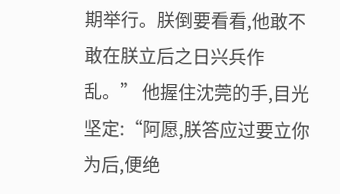期举行。朕倒要看看,他敢不敢在朕立后之日兴兵作乱。” 他握住沈莞的手,目光坚定:“阿愿,朕答应过要立你为后,便绝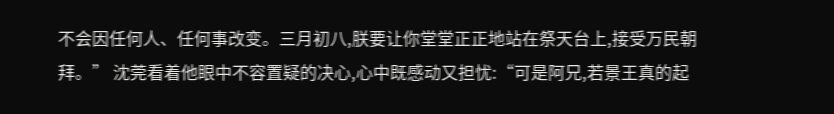不会因任何人、任何事改变。三月初八,朕要让你堂堂正正地站在祭天台上,接受万民朝拜。” 沈莞看着他眼中不容置疑的决心,心中既感动又担忧:“可是阿兄,若景王真的起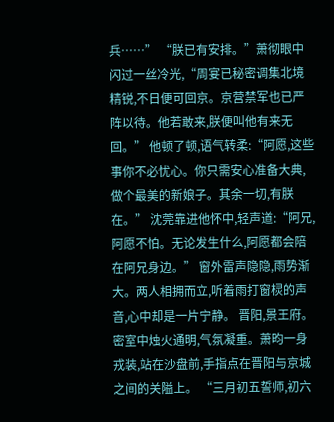兵……” “朕已有安排。”萧彻眼中闪过一丝冷光,“周宴已秘密调集北境精锐,不日便可回京。京营禁军也已严阵以待。他若敢来,朕便叫他有来无回。” 他顿了顿,语气转柔:“阿愿,这些事你不必忧心。你只需安心准备大典,做个最美的新娘子。其余一切,有朕在。” 沈莞靠进他怀中,轻声道:“阿兄,阿愿不怕。无论发生什么,阿愿都会陪在阿兄身边。” 窗外雷声隐隐,雨势渐大。两人相拥而立,听着雨打窗棂的声音,心中却是一片宁静。 晋阳,景王府。 密室中烛火通明,气氛凝重。萧昀一身戎装,站在沙盘前,手指点在晋阳与京城之间的关隘上。 “三月初五誓师,初六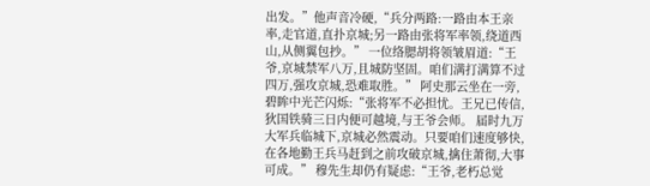出发。”他声音冷硬,“兵分两路:一路由本王亲率,走官道,直扑京城;另一路由张将军率领,绕道西山,从侧翼包抄。” 一位络腮胡将领皱眉道:“王爷,京城禁军八万,且城防坚固。咱们满打满算不过四万,强攻京城,恐难取胜。” 阿史那云坐在一旁,碧眸中光芒闪烁:“张将军不必担忧。王兄已传信,狄国铁骑三日内便可越境,与王爷会师。 届时九万大军兵临城下,京城必然震动。只要咱们速度够快,在各地勤王兵马赶到之前攻破京城,擒住萧彻,大事可成。” 穆先生却仍有疑虑:“王爷,老朽总觉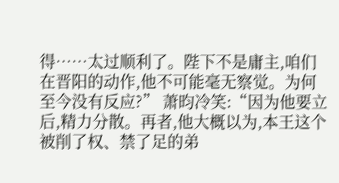得……太过顺利了。陛下不是庸主,咱们在晋阳的动作,他不可能毫无察觉。为何至今没有反应?” 萧昀冷笑:“因为他要立后,精力分散。再者,他大概以为,本王这个被削了权、禁了足的弟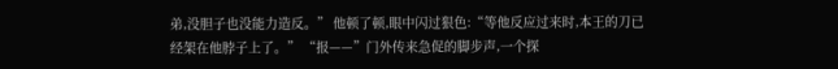弟,没胆子也没能力造反。” 他顿了顿,眼中闪过狠色:“等他反应过来时,本王的刀已经架在他脖子上了。” “报——”门外传来急促的脚步声,一个探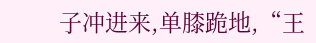子冲进来,单膝跪地,“王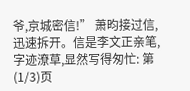爷,京城密信!” 萧昀接过信,迅速拆开。信是李文正亲笔,字迹潦草,显然写得匆忙: 第(1/3)页